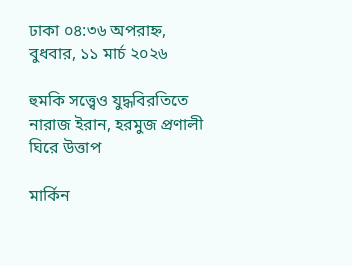ঢাকা ০৪:৩৬ অপরাহ্ন, বুধবার, ১১ মার্চ ২০২৬

হুমকি সত্ত্বেও যুদ্ধবিরতিতে নারাজ ইরান, হরমুজ প্রণালী ঘিরে উত্তাপ

মার্কিন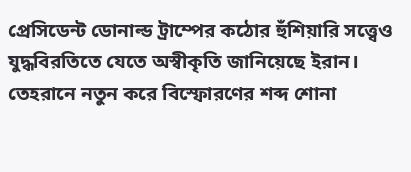প্রেসিডেন্ট ডোনাল্ড ট্রাম্পের কঠোর হুঁশিয়ারি সত্ত্বেও যুদ্ধবিরতিতে যেতে অস্বীকৃতি জানিয়েছে ইরান। তেহরানে নতুন করে বিস্ফোরণের শব্দ শোনা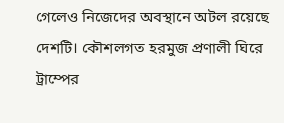গেলেও নিজেদের অবস্থানে অটল রয়েছে দেশটি। কৌশলগত হরমুজ প্রণালী ঘিরে ট্রাম্পের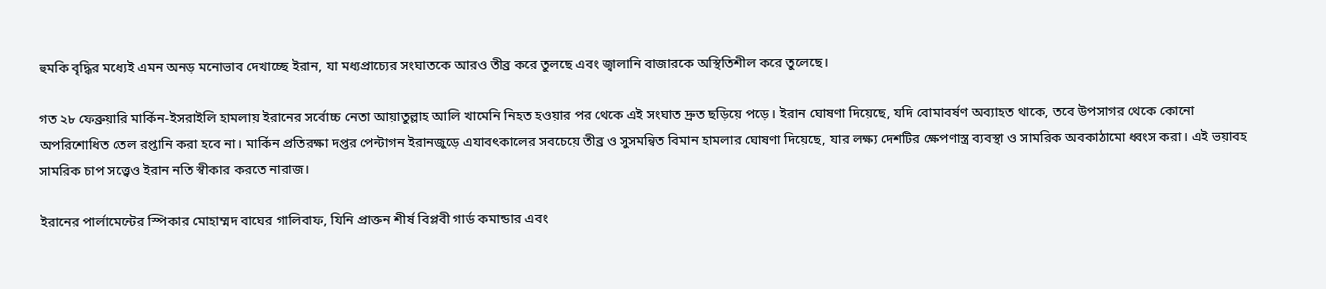হুমকি বৃদ্ধির মধ্যেই এমন অনড় মনোভাব দেখাচ্ছে ইরান, যা মধ্যপ্রাচ্যের সংঘাতকে আরও তীব্র করে তুলছে এবং জ্বালানি বাজারকে অস্থিতিশীল করে তুলেছে।

গত ২৮ ফেব্রুয়ারি মার্কিন-ইসরাইলি হামলায় ইরানের সর্বোচ্চ নেতা আয়াতুল্লাহ আলি খামেনি নিহত হওয়ার পর থেকে এই সংঘাত দ্রুত ছড়িয়ে পড়ে। ইরান ঘোষণা দিয়েছে, যদি বোমাবর্ষণ অব্যাহত থাকে, তবে উপসাগর থেকে কোনো অপরিশোধিত তেল রপ্তানি করা হবে না। মার্কিন প্রতিরক্ষা দপ্তর পেন্টাগন ইরানজুড়ে এযাবৎকালের সবচেয়ে তীব্র ও সুসমন্বিত বিমান হামলার ঘোষণা দিয়েছে, যার লক্ষ্য দেশটির ক্ষেপণাস্ত্র ব্যবস্থা ও সামরিক অবকাঠামো ধ্বংস করা। এই ভয়াবহ সামরিক চাপ সত্ত্বেও ইরান নতি স্বীকার করতে নারাজ।

ইরানের পার্লামেন্টের স্পিকার মোহাম্মদ বাঘের গালিবাফ, যিনি প্রাক্তন শীর্ষ বিপ্লবী গার্ড কমান্ডার এবং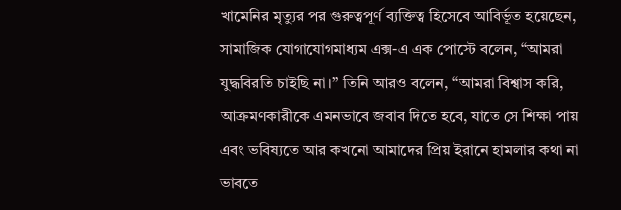খামেনির মৃত্যুর পর গুরুত্বপূর্ণ ব্যক্তিত্ব হিসেবে আবির্ভূত হয়েছেন, সামাজিক যোগাযোগমাধ্যম এক্স-এ এক পোস্টে বলেন, “আমরা যুদ্ধবিরতি চাইছি না।” তিনি আরও বলেন, “আমরা বিশ্বাস করি, আক্রমণকারীকে এমনভাবে জবাব দিতে হবে, যাতে সে শিক্ষা পায় এবং ভবিষ্যতে আর কখনো আমাদের প্রিয় ইরানে হামলার কথা না ভাবতে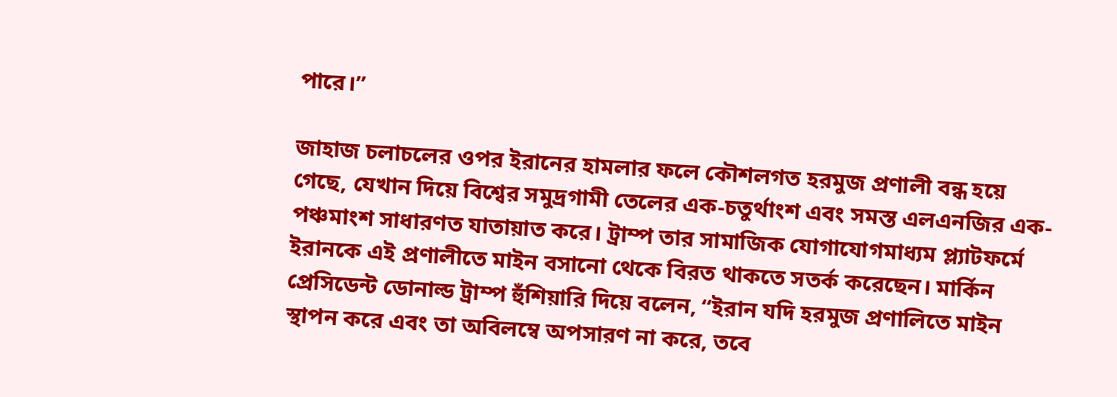পারে।”

জাহাজ চলাচলের ওপর ইরানের হামলার ফলে কৌশলগত হরমুজ প্রণালী বন্ধ হয়ে গেছে, যেখান দিয়ে বিশ্বের সমুদ্রগামী তেলের এক-চতুর্থাংশ এবং সমস্ত এলএনজির এক-পঞ্চমাংশ সাধারণত যাতায়াত করে। ট্রাম্প তার সামাজিক যোগাযোগমাধ্যম প্ল্যাটফর্মে ইরানকে এই প্রণালীতে মাইন বসানো থেকে বিরত থাকতে সতর্ক করেছেন। মার্কিন প্রেসিডেন্ট ডোনাল্ড ট্রাম্প হুঁশিয়ারি দিয়ে বলেন, “ইরান যদি হরমুজ প্রণালিতে মাইন স্থাপন করে এবং তা অবিলম্বে অপসারণ না করে, তবে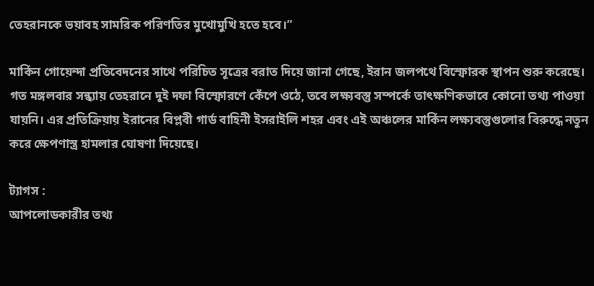তেহরানকে ভয়াবহ সামরিক পরিণতির মুখোমুখি হতে হবে।”

মার্কিন গোয়েন্দা প্রতিবেদনের সাথে পরিচিত সূত্রের বরাত দিয়ে জানা গেছে, ইরান জলপথে বিস্ফোরক স্থাপন শুরু করেছে। গত মঙ্গলবার সন্ধ্যায় তেহরানে দুই দফা বিস্ফোরণে কেঁপে ওঠে, তবে লক্ষ্যবস্তু সম্পর্কে তাৎক্ষণিকভাবে কোনো তথ্য পাওয়া যায়নি। এর প্রতিক্রিয়ায় ইরানের বিপ্লবী গার্ড বাহিনী ইসরাইলি শহর এবং এই অঞ্চলের মার্কিন লক্ষ্যবস্তুগুলোর বিরুদ্ধে নতুন করে ক্ষেপণাস্ত্র হামলার ঘোষণা দিয়েছে।

ট্যাগস :
আপলোডকারীর তথ্য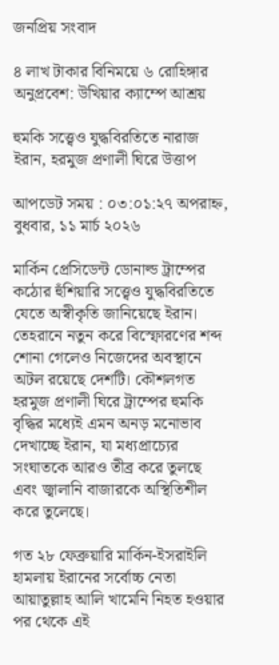জনপ্রিয় সংবাদ

৪ লাখ টাকার বিনিময়ে ৬ রোহিঙ্গার অনুপ্রবেশ: উখিয়ার ক্যাম্পে আশ্রয়

হুমকি সত্ত্বেও যুদ্ধবিরতিতে নারাজ ইরান, হরমুজ প্রণালী ঘিরে উত্তাপ

আপডেট সময় : ০৩:০১:২৭ অপরাহ্ন, বুধবার, ১১ মার্চ ২০২৬

মার্কিন প্রেসিডেন্ট ডোনাল্ড ট্রাম্পের কঠোর হুঁশিয়ারি সত্ত্বেও যুদ্ধবিরতিতে যেতে অস্বীকৃতি জানিয়েছে ইরান। তেহরানে নতুন করে বিস্ফোরণের শব্দ শোনা গেলেও নিজেদের অবস্থানে অটল রয়েছে দেশটি। কৌশলগত হরমুজ প্রণালী ঘিরে ট্রাম্পের হুমকি বৃদ্ধির মধ্যেই এমন অনড় মনোভাব দেখাচ্ছে ইরান, যা মধ্যপ্রাচ্যের সংঘাতকে আরও তীব্র করে তুলছে এবং জ্বালানি বাজারকে অস্থিতিশীল করে তুলেছে।

গত ২৮ ফেব্রুয়ারি মার্কিন-ইসরাইলি হামলায় ইরানের সর্বোচ্চ নেতা আয়াতুল্লাহ আলি খামেনি নিহত হওয়ার পর থেকে এই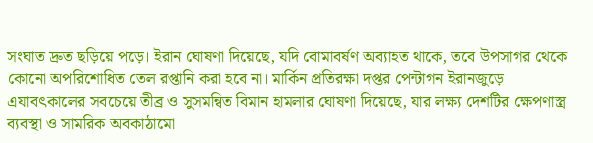সংঘাত দ্রুত ছড়িয়ে পড়ে। ইরান ঘোষণা দিয়েছে, যদি বোমাবর্ষণ অব্যাহত থাকে, তবে উপসাগর থেকে কোনো অপরিশোধিত তেল রপ্তানি করা হবে না। মার্কিন প্রতিরক্ষা দপ্তর পেন্টাগন ইরানজুড়ে এযাবৎকালের সবচেয়ে তীব্র ও সুসমন্বিত বিমান হামলার ঘোষণা দিয়েছে, যার লক্ষ্য দেশটির ক্ষেপণাস্ত্র ব্যবস্থা ও সামরিক অবকাঠামো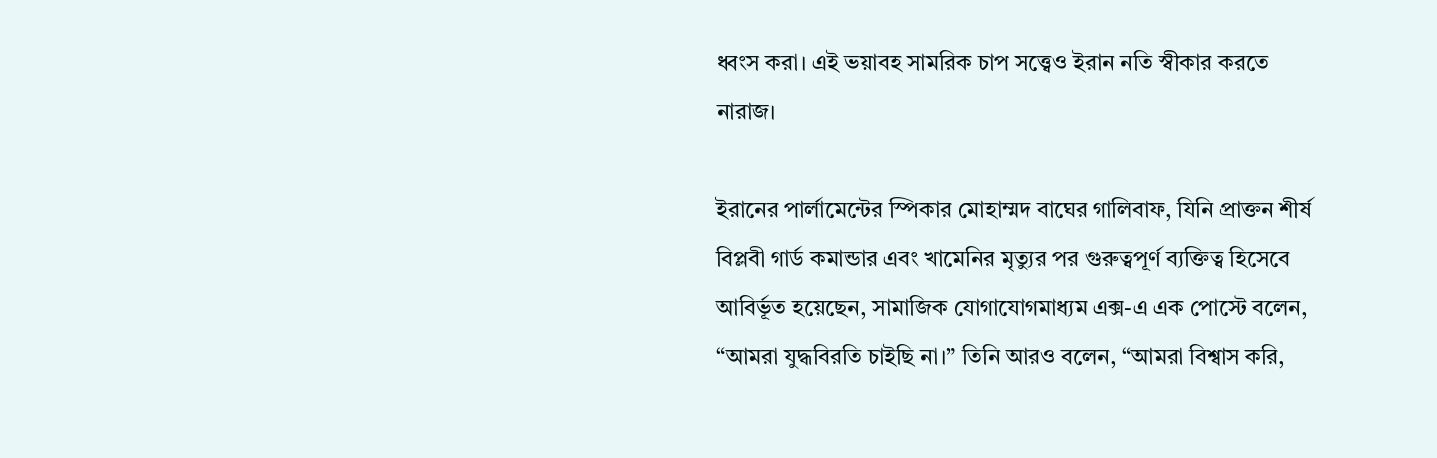ধ্বংস করা। এই ভয়াবহ সামরিক চাপ সত্ত্বেও ইরান নতি স্বীকার করতে নারাজ।

ইরানের পার্লামেন্টের স্পিকার মোহাম্মদ বাঘের গালিবাফ, যিনি প্রাক্তন শীর্ষ বিপ্লবী গার্ড কমান্ডার এবং খামেনির মৃত্যুর পর গুরুত্বপূর্ণ ব্যক্তিত্ব হিসেবে আবির্ভূত হয়েছেন, সামাজিক যোগাযোগমাধ্যম এক্স-এ এক পোস্টে বলেন, “আমরা যুদ্ধবিরতি চাইছি না।” তিনি আরও বলেন, “আমরা বিশ্বাস করি,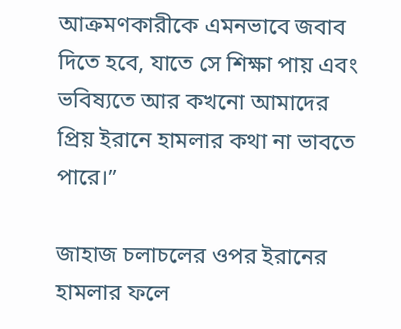আক্রমণকারীকে এমনভাবে জবাব দিতে হবে, যাতে সে শিক্ষা পায় এবং ভবিষ্যতে আর কখনো আমাদের প্রিয় ইরানে হামলার কথা না ভাবতে পারে।”

জাহাজ চলাচলের ওপর ইরানের হামলার ফলে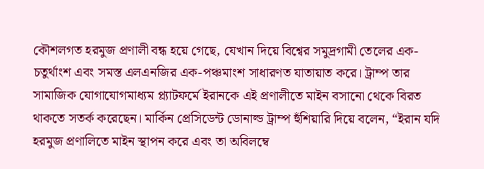কৌশলগত হরমুজ প্রণালী বন্ধ হয়ে গেছে, যেখান দিয়ে বিশ্বের সমুদ্রগামী তেলের এক-চতুর্থাংশ এবং সমস্ত এলএনজির এক-পঞ্চমাংশ সাধারণত যাতায়াত করে। ট্রাম্প তার সামাজিক যোগাযোগমাধ্যম প্ল্যাটফর্মে ইরানকে এই প্রণালীতে মাইন বসানো থেকে বিরত থাকতে সতর্ক করেছেন। মার্কিন প্রেসিডেন্ট ডোনাল্ড ট্রাম্প হুঁশিয়ারি দিয়ে বলেন, “ইরান যদি হরমুজ প্রণালিতে মাইন স্থাপন করে এবং তা অবিলম্বে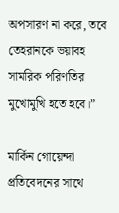অপসারণ না করে, তবে তেহরানকে ভয়াবহ সামরিক পরিণতির মুখোমুখি হতে হবে।”

মার্কিন গোয়েন্দা প্রতিবেদনের সাথে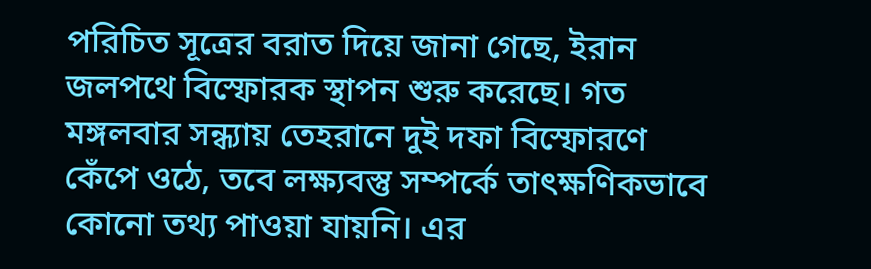পরিচিত সূত্রের বরাত দিয়ে জানা গেছে, ইরান জলপথে বিস্ফোরক স্থাপন শুরু করেছে। গত মঙ্গলবার সন্ধ্যায় তেহরানে দুই দফা বিস্ফোরণে কেঁপে ওঠে, তবে লক্ষ্যবস্তু সম্পর্কে তাৎক্ষণিকভাবে কোনো তথ্য পাওয়া যায়নি। এর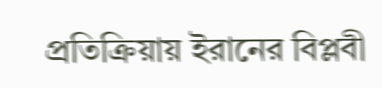প্রতিক্রিয়ায় ইরানের বিপ্লবী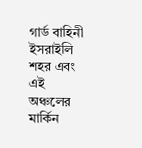গার্ড বাহিনী ইসরাইলি শহর এবং এই অঞ্চলের মার্কিন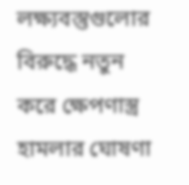লক্ষ্যবস্তুগুলোর বিরুদ্ধে নতুন করে ক্ষেপণাস্ত্র হামলার ঘোষণা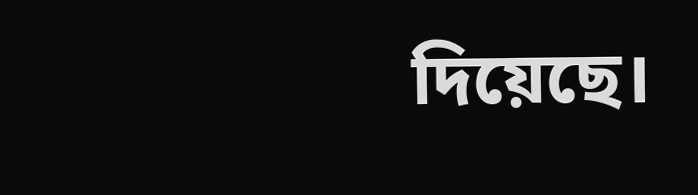দিয়েছে।